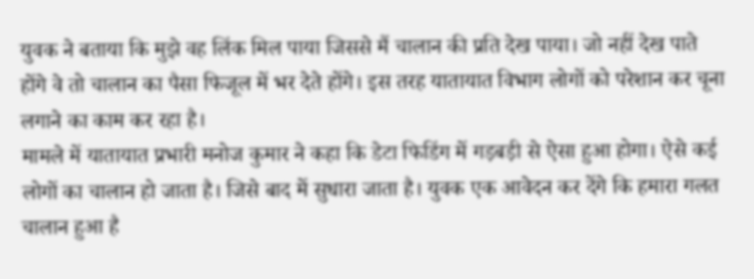युवक ने बताया कि मुझे वह लिंक मिल पाया जिससे मैं चालान की प्रति देख पाया। जो नहीं देख पाते होंगे वे तो चालान का पैसा फिजूल में भर देते होंगे। इस तरह यातायात विभाग लोगों को परेशान कर चूना लगाने का काम कर रहा है।
मामले में यातायात प्रभारी मनोज कुमार ने कहा कि डेटा फिडिंग में गड़बड़ी से ऐसा हुआ होगा। ऐसे कई लोगों का चालान हो जाता है। जिसे बाद में सुधारा जाता है। युवक एक आवेदन कर देंगे कि हमारा गलत चालान हुआ है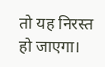तो यह निरस्त हो जाएगा।